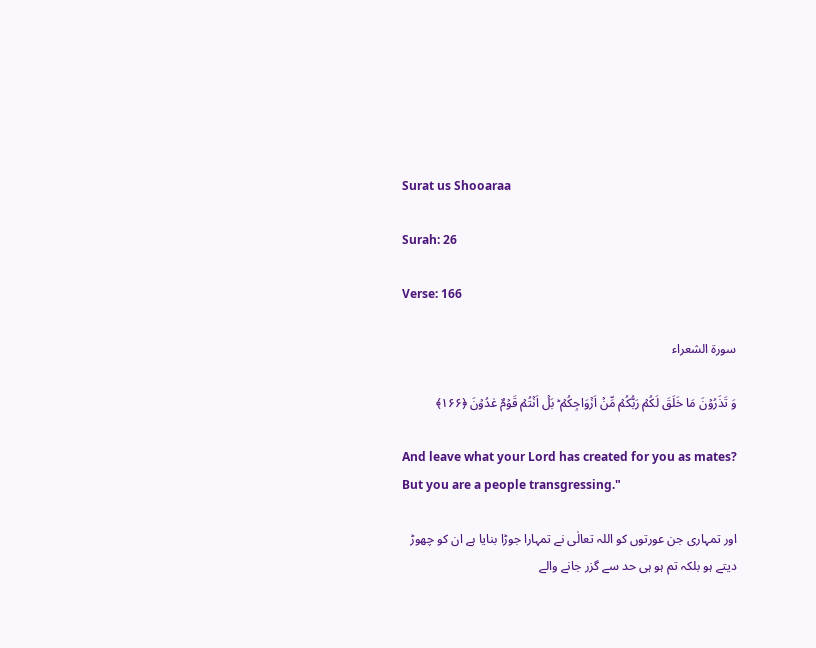Surat us Shooaraa

Surah: 26

Verse: 166

سورة الشعراء

وَ تَذَرُوۡنَ مَا خَلَقَ لَکُمۡ رَبُّکُمۡ مِّنۡ اَزۡوَاجِکُمۡ ؕ بَلۡ اَنۡتُمۡ قَوۡمٌ عٰدُوۡنَ ﴿۱۶۶﴾

And leave what your Lord has created for you as mates? But you are a people transgressing."

اور تمہاری جن عورتوں کو اللہ تعالٰی نے تمہارا جوڑا بنایا ہے ان کو چھوڑ دیتے ہو بلکہ تم ہو ہی حد سے گزر جانے والے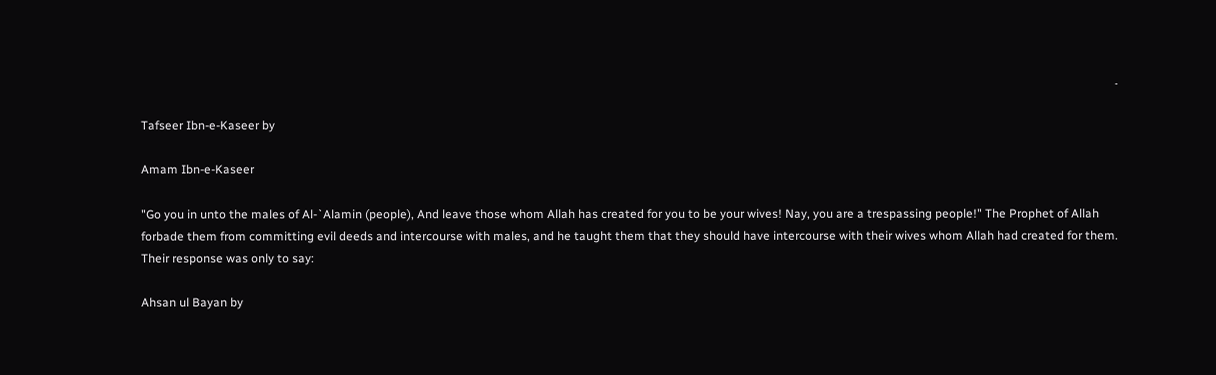۔

Tafseer Ibn-e-Kaseer by

Amam Ibn-e-Kaseer

"Go you in unto the males of Al-`Alamin (people), And leave those whom Allah has created for you to be your wives! Nay, you are a trespassing people!" The Prophet of Allah forbade them from committing evil deeds and intercourse with males, and he taught them that they should have intercourse with their wives whom Allah had created for them. Their response was only to say:

Ahsan ul Bayan by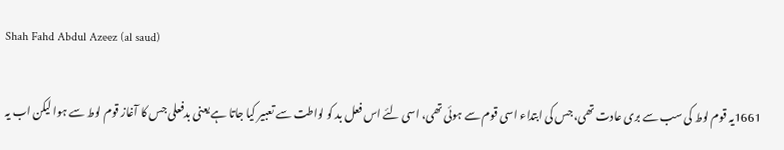Shah Fahd Abdul Azeez (al saud)

1661یہ قوم لوط کی سب سے بری عادت تھی، جس کی ابتداء اسی قوم سے ہوئی تھی، اسی لئے اس فعل بد کو لواطت سے تعبیر کیا جاتا ہے یعنی بدفعلی جس کا آغاز قوم لوط سے ہوا لیکن اب یہ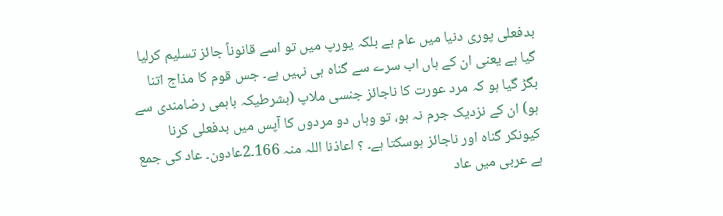بدفعلی پوری دنیا میں عام ہے بلکہ یورپ میں تو اسے قانوناً جائز تسلیم کرلیا گیا ہے یعنی ان کے ہاں اب سرے سے گناہ ہی نہیں ہے۔ جس قوم کا مذاج اتنا بگڑ گیا ہو کہ مرد عورت کا ناجائز جنسی ملاپ (بشرطیکہ باہمی رضامندی سے ہو) ان کے نزدیک جرم نہ ہو، تو وہاں دو مردوں کا آپس میں بدفعلی کرنا کیونکر گناہ اور ناجائز ہوسکتا ہے۔ ؟ اعاذنا اللہ منہ 166۔2عادون۔ عاد کی جمع ہے عربی میں عاد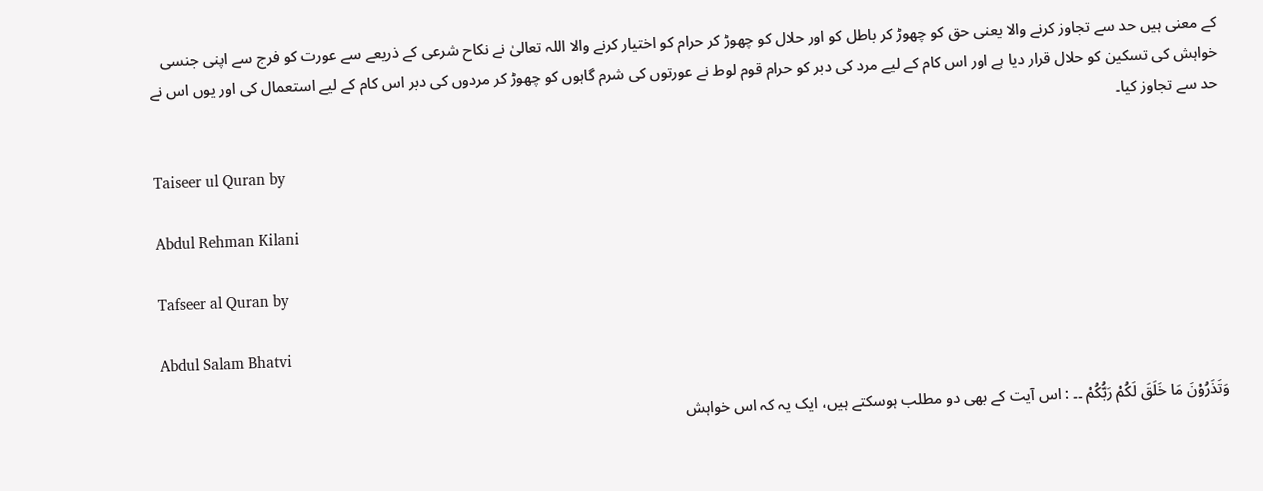کے معنی ہیں حد سے تجاوز کرنے والا یعنی حق کو چھوڑ کر باطل کو اور حلال کو چھوڑ کر حرام کو اختیار کرنے والا اللہ تعالیٰ نے نکاح شرعی کے ذریعے سے عورت کو فرج سے اپنی جنسی خواہش کی تسکین کو حلال قرار دیا ہے اور اس کام کے لیے مرد کی دبر کو حرام قوم لوط نے عورتوں کی شرم گاہوں کو چھوڑ کر مردوں کی دبر اس کام کے لیے استعمال کی اور یوں اس نے حد سے تجاوز کیا۔

Taiseer ul Quran by

Abdul Rehman Kilani

Tafseer al Quran by

Abdul Salam Bhatvi

وَتَذَرُوْنَ مَا خَلَقَ لَكُمْ رَبُّكُمْ ۔۔ : اس آیت کے بھی دو مطلب ہوسکتے ہیں، ایک یہ کہ اس خواہش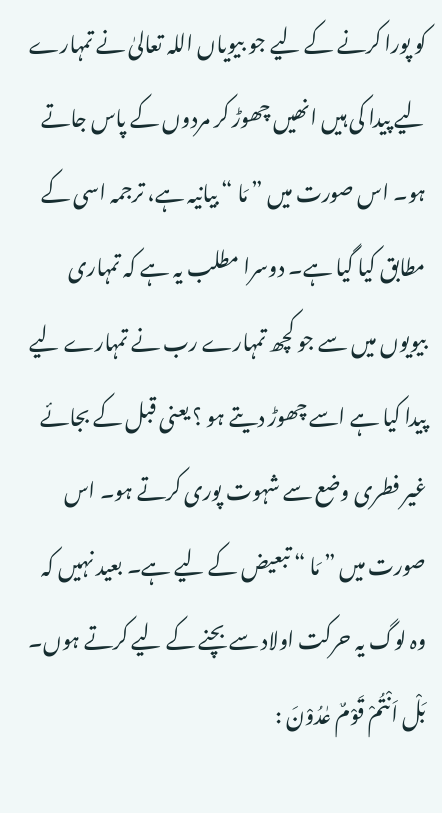کو پورا کرنے کے لیے جو بیویاں اللہ تعالیٰ نے تمہارے لیے پیدا کی ہیں انھیں چھوڑ کر مردوں کے پاس جاتے ہو۔ اس صورت میں ” مَا “ بیانیہ ہے، ترجمہ اسی کے مطابق کیا گیا ہے۔ دوسرا مطلب یہ ہے کہ تمہاری بیویوں میں سے جو کچھ تمہارے رب نے تمہارے لیے پیدا کیا ہے اسے چھوڑ دیتے ہو ؟ یعنی قبل کے بجائے غیر فطری وضع سے شہوت پوری کرتے ہو۔ اس صورت میں ” مَا “ تبعیض کے لیے ہے۔ بعید نہیں کہ وہ لوگ یہ حرکت اولاد سے بچنے کے لیے کرتے ہوں۔ بَلْ اَنْتُمْ قَوْمٌ عٰدُوْنَ :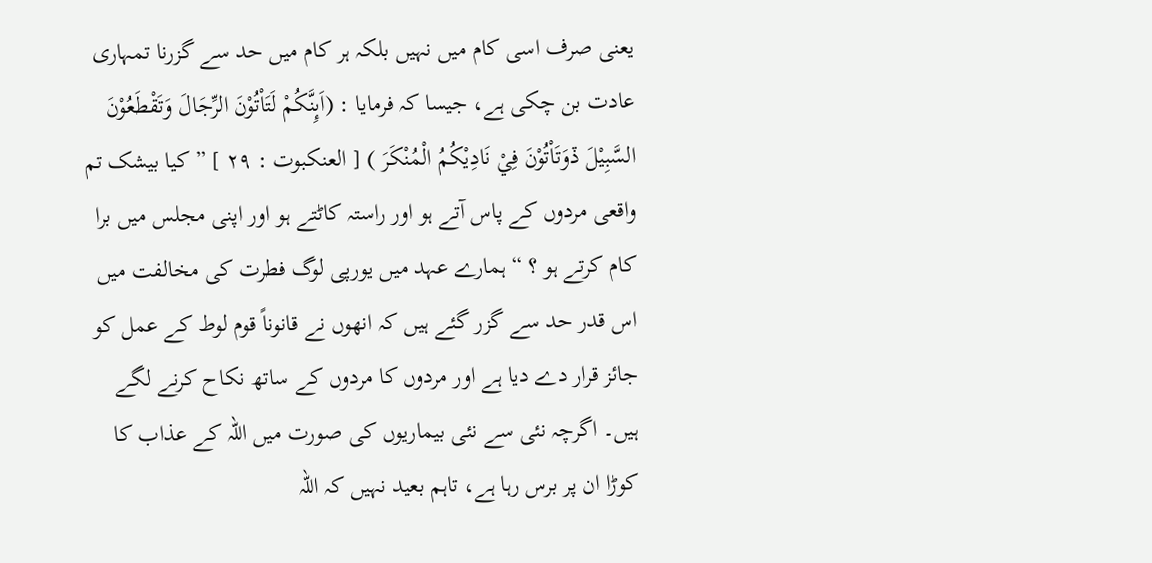یعنی صرف اسی کام میں نہیں بلکہ ہر کام میں حد سے گزرنا تمہاری عادت بن چکی ہے، جیسا کہ فرمایا : (اَىِٕنَّكُمْ لَتَاْتُوْنَ الرِّجَالَ وَتَقْطَعُوْنَ السَّبِيْلَ ڏوَتَاْتُوْنَ فِيْ نَادِيْكُمُ الْمُنْكَرَ ) [ العنکبوت : ٢٩ ] ” کیا بیشک تم واقعی مردوں کے پاس آتے ہو اور راستہ کاٹتے ہو اور اپنی مجلس میں برا کام کرتے ہو ؟ “ ہمارے عہد میں یورپی لوگ فطرت کی مخالفت میں اس قدر حد سے گزر گئے ہیں کہ انھوں نے قانوناً قوم لوط کے عمل کو جائز قرار دے دیا ہے اور مردوں کا مردوں کے ساتھ نکاح کرنے لگے ہیں۔ اگرچہ نئی سے نئی بیماریوں کی صورت میں اللہ کے عذاب کا کوڑا ان پر برس رہا ہے، تاہم بعید نہیں کہ اللہ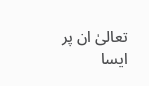تعالیٰ ان پر ایسا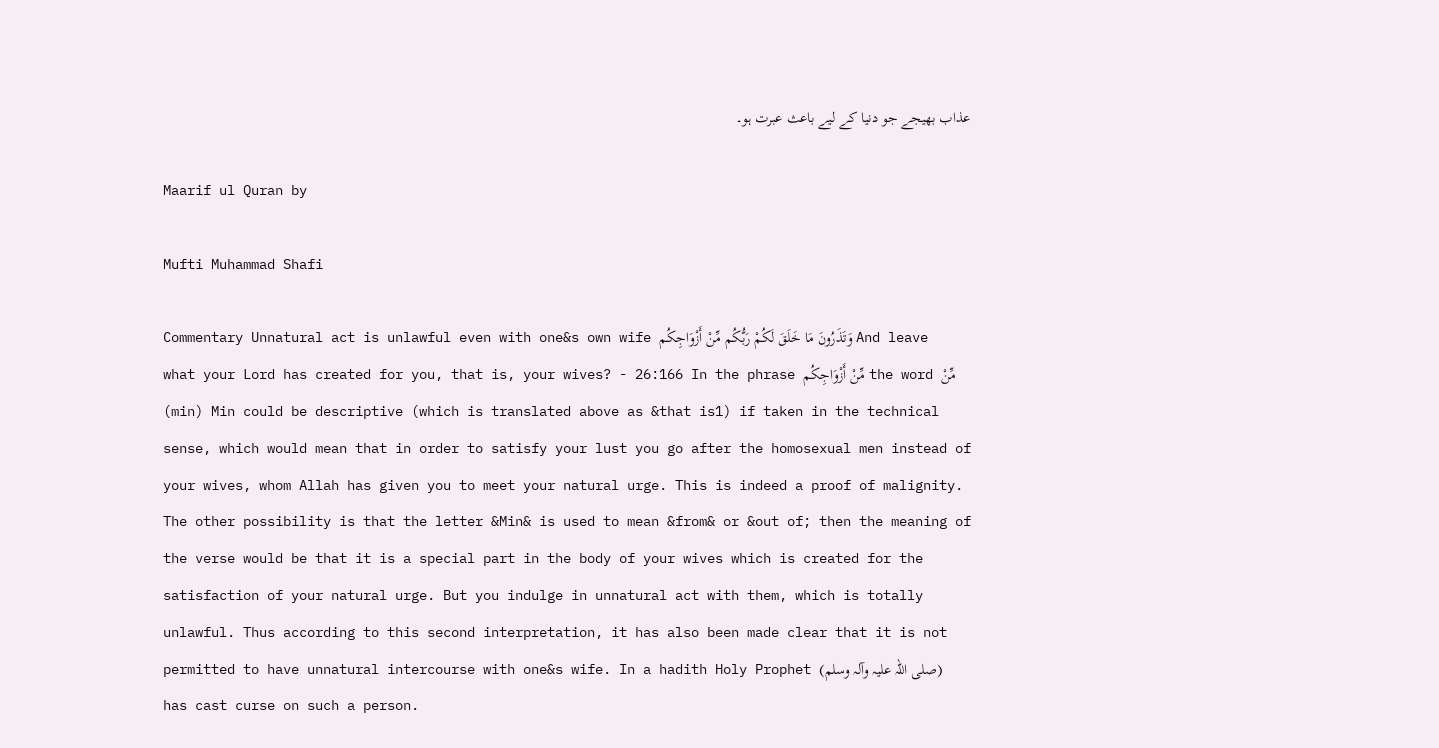عذاب بھیجے جو دنیا کے لیے باعث عبرت ہو۔

Maarif ul Quran by

Mufti Muhammad Shafi

Commentary Unnatural act is unlawful even with one&s own wife وَتَذَرُ‌ونَ مَا خَلَقَ لَكُمْ رَ‌بُّكُم مِّنْ أَزْوَاجِكُم And leave what your Lord has created for you, that is, your wives? - 26:166 In the phrase مِّنْ أَزْوَاجِكُم the word مِّنْ (min) Min could be descriptive (which is translated above as &that is1) if taken in the technical sense, which would mean that in order to satisfy your lust you go after the homosexual men instead of your wives, whom Allah has given you to meet your natural urge. This is indeed a proof of malignity. The other possibility is that the letter &Min& is used to mean &from& or &out of; then the meaning of the verse would be that it is a special part in the body of your wives which is created for the satisfaction of your natural urge. But you indulge in unnatural act with them, which is totally unlawful. Thus according to this second interpretation, it has also been made clear that it is not permitted to have unnatural intercourse with one&s wife. In a hadith Holy Prophet (صلی اللہ علیہ وآلہ وسلم) has cast curse on such a person.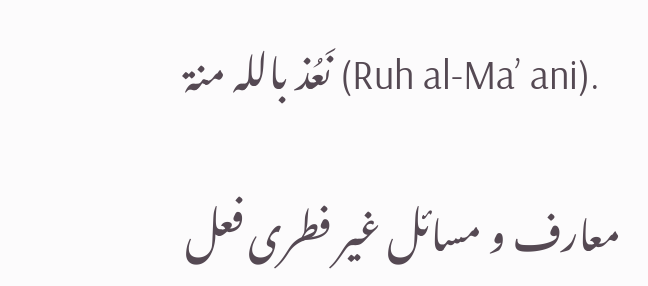نَعُذ باللہ منۃ (Ruh al-Ma’ ani).

معارف و مسائل غیر فطری فعل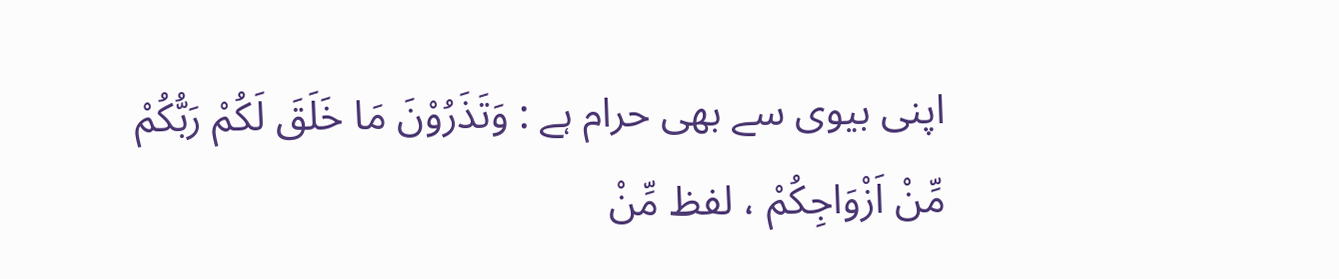اپنی بیوی سے بھی حرام ہے : وَتَذَرُوْنَ مَا خَلَقَ لَكُمْ رَبُّكُمْ مِّنْ اَزْوَاجِكُمْ ، لفظ مِّنْ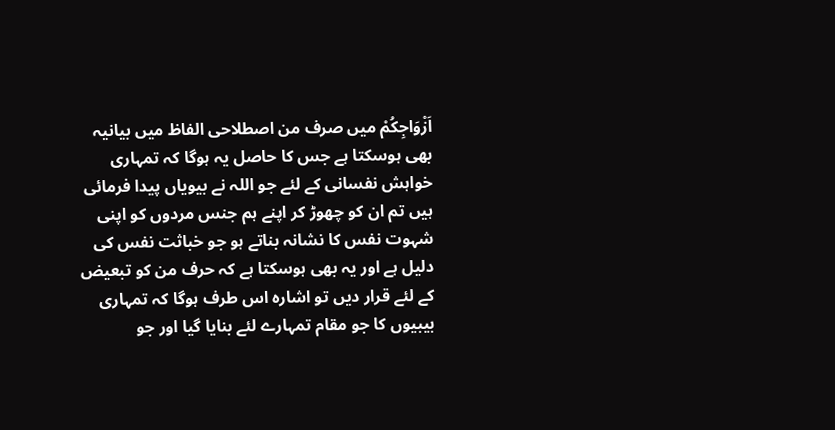اَزْوَاجِكُمْ میں صرف من اصطلاحی الفاظ میں بیانیہ بھی ہوسکتا ہے جس کا حاصل یہ ہوگا کہ تمہاری خواہش نفسانی کے لئے جو اللہ نے بیویاں پیدا فرمائی ہیں تم ان کو چھوڑ کر اپنے ہم جنس مردوں کو اپنی شہوت نفس کا نشانہ بناتے ہو جو خباثت نفس کی دلیل ہے اور یہ بھی ہوسکتا ہے کہ حرف من کو تبعیض کے لئے قرار دیں تو اشارہ اس طرف ہوگا کہ تمہاری بیبیوں کا جو مقام تمہارے لئے بنایا گیا اور جو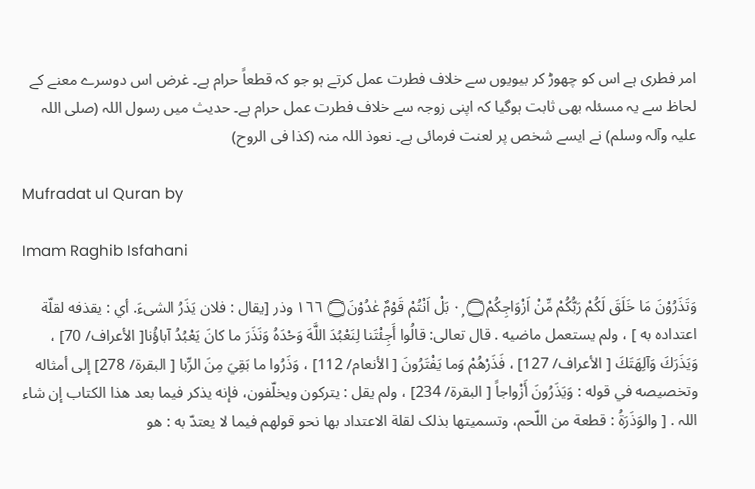امر فطری ہے اس کو چھوڑ کر بیویوں سے خلاف فطرت عمل کرتے ہو جو کہ قطعاً حرام ہے۔ غرض اس دوسرے معنے کے لحاظ سے یہ مسئلہ بھی ثابت ہوگیا کہ اپنی زوجہ سے خلاف فطرت عمل حرام ہے۔ حدیث میں رسول اللہ (صلی اللہ علیہ وآلہ وسلم) نے ایسے شخص پر لعنت فرمائی ہے۔ نعوذ اللہ منہ (کذا فی الروح)

Mufradat ul Quran by

Imam Raghib Isfahani

وَتَذَرُوْنَ مَا خَلَقَ لَكُمْ رَبُّكُمْ مِّنْ اَزْوَاجِكُمْ۝ ٠ۭ بَلْ اَنْتُمْ قَوْمٌ عٰدُوْنَ۝ ١٦٦ وذر [يقال : فلان يَذَرُ الشیءَ. أي : يقذفه لقلّة اعتداده به ] ، ولم يستعمل ماضيه . قال تعالی: قالُوا أَجِئْتَنا لِنَعْبُدَ اللَّهَ وَحْدَهُ وَنَذَرَ ما کانَ يَعْبُدُ آباؤُنا[ الأعراف/ 70] ، وَيَذَرَكَ وَآلِهَتَكَ [ الأعراف/ 127] ، فَذَرْهُمْ وَما يَفْتَرُونَ [ الأنعام/ 112] ، وَذَرُوا ما بَقِيَ مِنَ الرِّبا [ البقرة/ 278] إلى أمثاله وتخصیصه في قوله : وَيَذَرُونَ أَزْواجاً [ البقرة/ 234] ، ولم يقل : يترکون ويخلّفون، فإنه يذكر فيما بعد هذا الکتاب إن شاء اللہ . [ والوَذَرَةُ : قطعة من اللّحم، وتسمیتها بذلک لقلة الاعتداد بها نحو قولهم فيما لا يعتدّ به : هو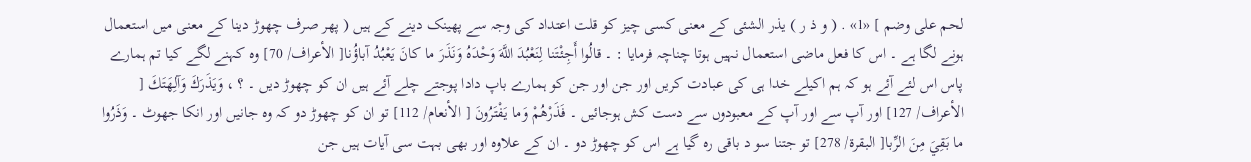لحم علی وضم ] «1» . ( و ذ ر ) یذر الشئی کے معنی کسی چیز کو قلت اعتداد کی وجہ سے پھینک دینے کے ہیں ( پھر صرف چھوڑ دینا کے معنی میں استعمال ہونے لگا ہے ۔ اس کا فعل ماضی استعمال نہیں ہوتا چناچہ فرمایا : ۔ قالُوا أَجِئْتَنا لِنَعْبُدَ اللَّهَ وَحْدَهُ وَنَذَرَ ما کانَ يَعْبُدُ آباؤُنا[ الأعراف/ 70] وہ کہنے لگے کیا تم ہمارے پاس اس لئے آئے ہو کہ ہم اکیلے خدا ہی کی عبادت کریں اور جن اور جن کو ہمارے باپ دادا پوجتے چلے آئے ہیں ان کو چھوڑ دیں ۔ ؟ ، وَيَذَرَكَ وَآلِهَتَكَ [ الأعراف/ 127] اور آپ سے اور آپ کے معبودوں سے دست کش ہوجائیں ۔ فَذَرْهُمْ وَما يَفْتَرُونَ [ الأنعام/ 112] تو ان کو چھوڑ دو کہ وہ جانیں اور انکا جھوٹ ۔ وَذَرُوا ما بَقِيَ مِنَ الرِّبا[ البقرة/ 278] تو جتنا سو د باقی رہ گیا ہے اس کو چھوڑ دو ۔ ان کے علاوہ اور بھی بہت سی آیات ہیں جن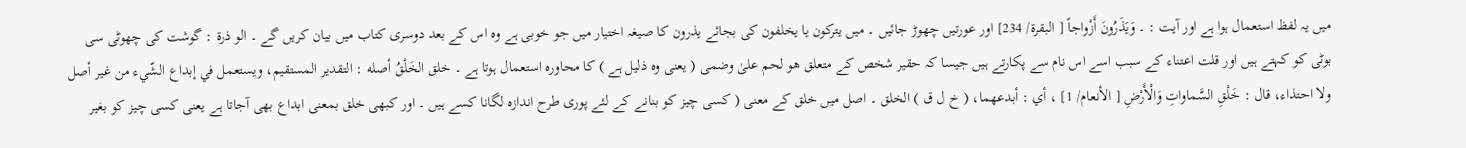میں یہ لفظ استعمال ہوا ہے اور آیت : ۔ وَيَذَرُونَ أَزْواجاً [ البقرة/ 234] اور عورتیں چھوڑ جائیں ۔ میں یترکون یا یخلفون کی بجائے یذرون کا صیغہ اختیار میں جو خوبی ہے وہ اس کے بعد دوسری کتاب میں بیان کریں گے ۔ الو ذرۃ : گوشت کی چھوٹی سی بوٹی کو کہتے ہیں اور قلت اعتناء کے سبب اسے اس نام سے پکارتے ہیں جیسا کہ حقیر شخص کے متعلق ھو لحم علیٰ وضمی ( یعنی وہ ذلیل ہے ) کا محاورہ استعمال ہوتا ہے ۔ خلق الخَلْقُ أصله : التقدیر المستقیم، ويستعمل في إبداع الشّيء من غير أصل ولا احتذاء، قال : خَلْقِ السَّماواتِ وَالْأَرْضِ [ الأنعام/ 1] ، أي : أبدعهما، ( خ ل ق ) الخلق ۔ اصل میں خلق کے معنی ( کسی چیز کو بنانے کے لئے پوری طرح اندازہ لگانا کسے ہیں ۔ اور کبھی خلق بمعنی ابداع بھی آجاتا ہے یعنی کسی چیز کو بغیر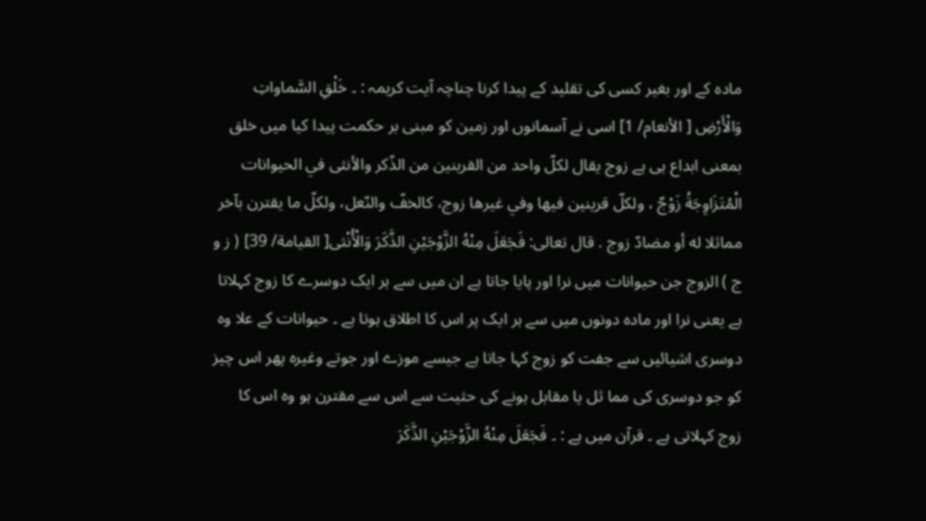مادہ کے اور بغیر کسی کی تقلید کے پیدا کرنا چناچہ آیت کریمہ : ۔ خَلْقِ السَّماواتِ وَالْأَرْضِ [ الأنعام/ 1] اسی نے آسمانوں اور زمین کو مبنی بر حکمت پیدا کیا میں خلق بمعنی ابداع ہی ہے زوج يقال لكلّ واحد من القرینین من الذّكر والأنثی في الحیوانات الْمُتَزَاوِجَةُ زَوْجٌ ، ولكلّ قرینین فيها وفي غيرها زوج، کالخفّ والنّعل، ولكلّ ما يقترن بآخر مماثلا له أو مضادّ زوج . قال تعالی: فَجَعَلَ مِنْهُ الزَّوْجَيْنِ الذَّكَرَ وَالْأُنْثى[ القیامة/ 39] ( ز و ج ) الزوج جن حیوانات میں نرا اور پایا جاتا ہے ان میں سے ہر ایک دوسرے کا زوج کہلاتا ہے یعنی نرا اور مادہ دونوں میں سے ہر ایک پر اس کا اطلاق ہوتا ہے ۔ حیوانات کے علا وہ دوسری اشیائیں سے جفت کو زوج کہا جاتا ہے جیسے موزے اور جوتے وغیرہ پھر اس چیز کو جو دوسری کی مما ثل یا مقابل ہونے کی حثیت سے اس سے مقترن ہو وہ اس کا زوج کہلاتی ہے ۔ قرآن میں ہے : ۔ فَجَعَلَ مِنْهُ الزَّوْجَيْنِ الذَّكَرَ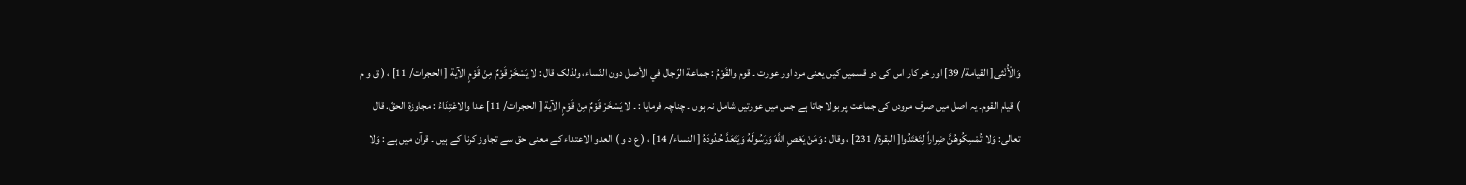وَالْأُنْثى[ القیامة/ 39] اور خر کار اس کی دو قسمیں کیں یعنی مرد اور عورت ۔ قوم والقَوْمُ : جماعة الرّجال في الأصل دون النّساء، ولذلک قال : لا يَسْخَرْ قَوْمٌ مِنْ قَوْمٍ الآية [ الحجرات/ 11] ، ( ق و م ) قيام القوم۔ یہ اصل میں صرف مرودں کی جماعت پر بولا جاتا ہے جس میں عورتیں شامل نہ ہوں ۔ چناچہ فرمایا : ۔ لا يَسْخَرْ قَوْمٌ مِنْ قَوْمٍ الآية [ الحجرات/ 11] عدا والاعْتِدَاءُ : مجاوزة الحقّ. قال تعالی: وَلا تُمْسِكُوهُنَّ ضِراراً لِتَعْتَدُوا[ البقرة/ 231] ، وقال : وَمَنْ يَعْصِ اللَّهَ وَرَسُولَهُ وَيَتَعَدَّ حُدُودَهُ [ النساء/ 14] ، ( ع د و ) العدو الاعتداء کے معنی حق سے تجاوز کرنا کے ہیں ۔ قرآن میں ہے : وَلا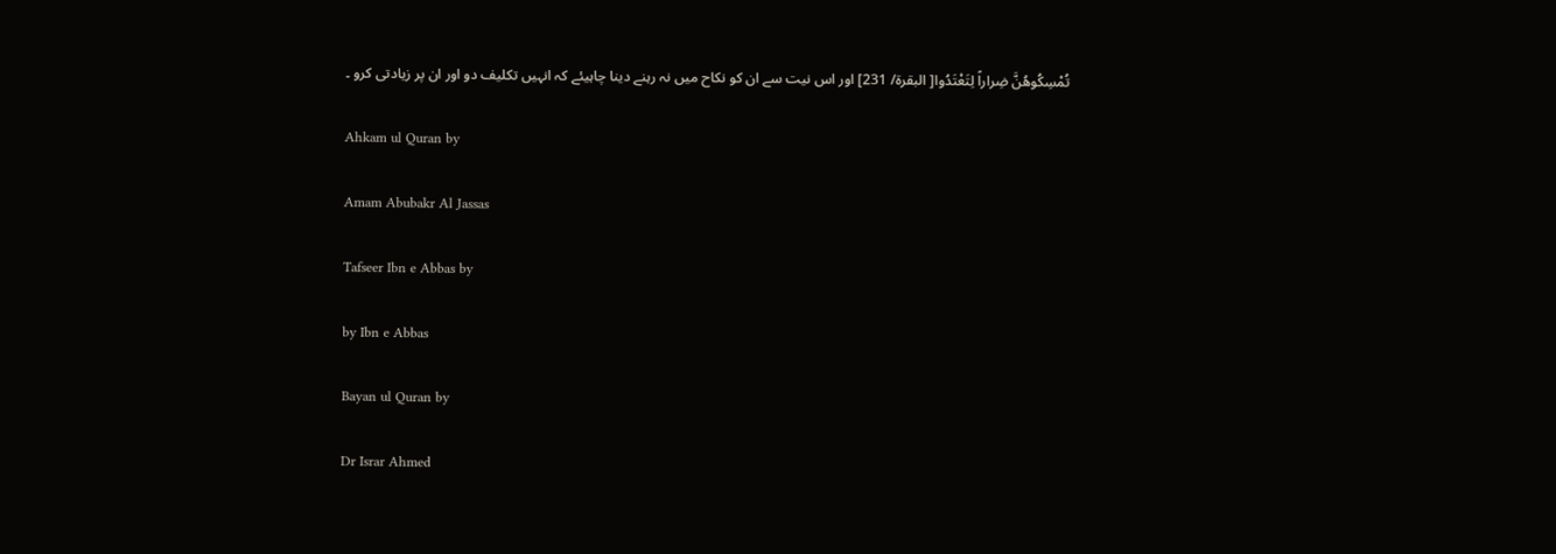تُمْسِكُوهُنَّ ضِراراً لِتَعْتَدُوا[ البقرة/ 231] اور اس نیت سے ان کو نکاح میں نہ رہنے دینا چاہیئے کہ انہیں تکلیف دو اور ان پر زیادتی کرو ۔

Ahkam ul Quran by

Amam Abubakr Al Jassas

Tafseer Ibn e Abbas by

by Ibn e Abbas

Bayan ul Quran by

Dr Israr Ahmed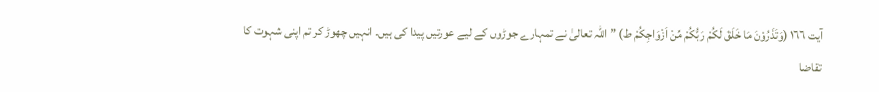آیت ١٦٦ (وَتَذَرُوْنَ مَا خَلَقَ لَکُمْ رَبُّکُمْ مِّنْ اَزْوَاجِکُمْ ط) ” اللہ تعالیٰ نے تمہارے جوڑوں کے لیے عورتیں پیدا کی ہیں۔ انہیں چھوڑ کر تم اپنی شہوت کا تقاضا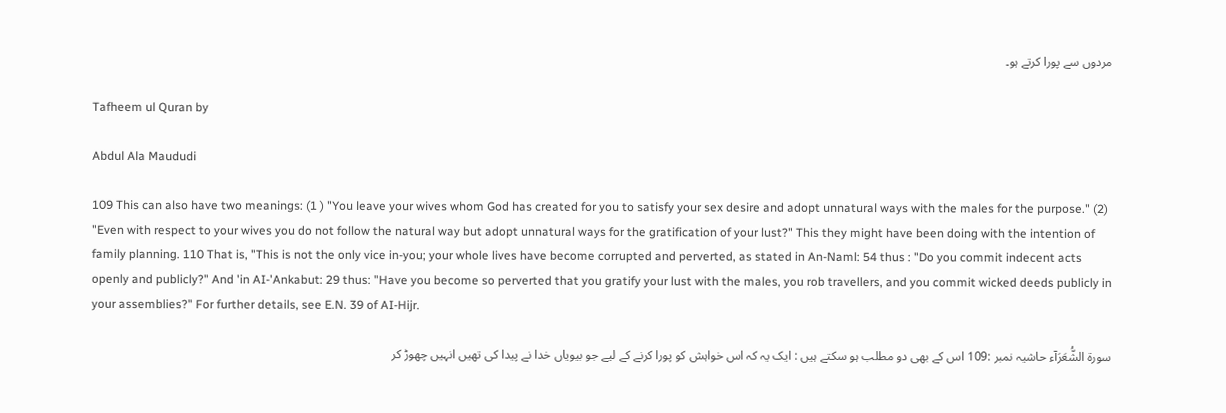مردوں سے پورا کرتے ہو۔

Tafheem ul Quran by

Abdul Ala Maududi

109 This can also have two meanings: (1 ) "You leave your wives whom God has created for you to satisfy your sex desire and adopt unnatural ways with the males for the purpose." (2) "Even with respect to your wives you do not follow the natural way but adopt unnatural ways for the gratification of your lust?" This they might have been doing with the intention of family planning. 110 That is, "This is not the only vice in-you; your whole lives have become corrupted and perverted, as stated in An-Naml: 54 thus : "Do you commit indecent acts openly and publicly?" And 'in AI-'Ankabut: 29 thus: "Have you become so perverted that you gratify your lust with the males, you rob travellers, and you commit wicked deeds publicly in your assemblies?" For further details, see E.N. 39 of AI-Hijr.

سورة الشُّعَرَآء حاشیہ نمبر :109 اس کے بھی دو مطلب ہو سکتے ہیں : ایک یہ کہ اس خواہش کو پورا کرنے کے لیے جو بیویاں خدا نے پیدا کی تھیں انہیں چھوڑ کر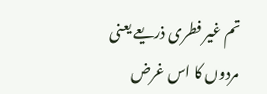تم غیر فطری ذریعے یعنی مردوں کا اس غرض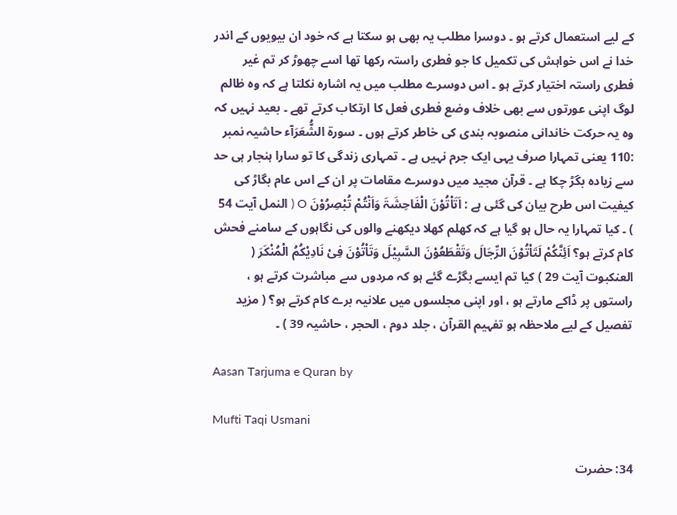کے لیے استعمال کرتے ہو ۔ دوسرا مطلب یہ بھی ہو سکتا ہے کہ خود ان بیویوں کے اندر خدا نے اس خواہش کی تکمیل کا جو فطری راستہ رکھا تھا اسے چھوڑ کر تم غیر فطری راستہ اختیار کرتے ہو ۔ اس دوسرے مطلب میں یہ اشارہ نکلتا ہے کہ وہ ظالم لوگ اپنی عورتوں سے بھی خلاف وضع فطری فعل کا ارتکاب کرتے تھے ۔ بعید نہیں کہ وہ یہ حرکت خاندانی منصوبہ بندی کی خاطر کرتے ہوں ۔ سورة الشُّعَرَآء حاشیہ نمبر :110 یعنی تمہارا صرف یہی ایک جرم نہیں ہے ۔ تمہاری زندگی کا تو سارا ہنجار ہی حد سے زیادہ بگڑ چکا ہے ۔ قرآن مجید میں دوسرے مقامات پر ان کے اس عام بگاڑ کی کیفیت اس طرح بیان کی گئی ہے : اَتَاْتُوْنَ الْفَاحِشَۃَ وَاَنْتُمْ تُبْصِرُوْنَ O ( النمل آیت 54 ) ۔ کیا تمہارا یہ حال ہو گیا ہے کہ کھلم کھلا دیکھنے والوں کی نگاہوں کے سامنے فحش کام کرتے ہو؟ اَئِنَّکُمْ لَتَاْتُوْنَ الرِّجَالَ وَتَقْطَعُوْنَ السَّبِیْلَ وَتَاْتُوْنَ فِیْ نَادِیْکُمُ الْمُنْکَرَ ( العنکبوت آیت 29 ) کیا تم ایسے بگڑے گئے ہو کہ مردوں سے مباشرت کرتے ہو ، راستوں پر ڈاکے مارتے ہو ، اور اپنی مجلسوں میں علانیہ برے کام کرتے ہو؟ ( مزید تفصیل کے لیے ملاحظہ ہو تفہیم القرآن ، جلد دوم ، الحجر ، حاشیہ 39 ) ۔

Aasan Tarjuma e Quran by

Mufti Taqi Usmani

34: حضرت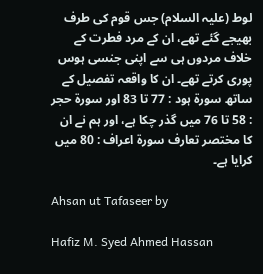لوط (علیہ السلام) جس قوم کی طرف بھیجے گئے تھے، ان کے مرد فطرت کے خلاف مردوں ہی سے اپنی جنسی ہوس پوری کرتے تھے۔ ان کا واقعہ تفصیل کے ساتھ سورۃ ہود : 77 تا 83 اور سورۃ حجر : 58 تا 76 میں گذر چکا ہے، اور ہم نے ان کا مختصر تعارف سورۃ اعراف : 80 میں کرایا ہے۔

Ahsan ut Tafaseer by

Hafiz M. Syed Ahmed Hassan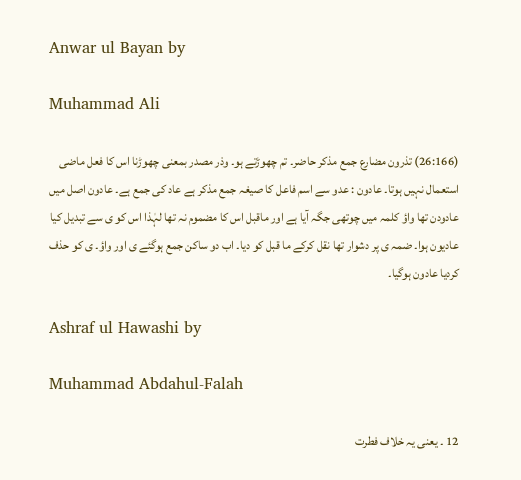Anwar ul Bayan by

Muhammad Ali

(26:166) تذرون مضارع جمع مذکر حاضر۔ تم چھوڑتے ہو۔ وذر مصدر بمعنی چھوڑنا اس کا فعل ماضی استعمال نہیں ہوتا۔ عادون : عدو سے اسم فاعل کا صیغہ جمع مذکر ہے عاد کی جمع ہے۔ عادون اصل میں عادودن تھا واؤ کلمہ میں چوتھی جگہ آیا ہے اور ماقبل اس کا مضموم نہ تھا لہٰذا اس کو ی سے تبدیل کیا عادیون ہوا۔ ضمہ ی پر دشوار تھا نقل کرکے ما قبل کو دیا۔ اب دو ساکن جمع ہوگئے ی اور واؤ۔ ی کو حذف کردیا عادون ہوگیا۔

Ashraf ul Hawashi by

Muhammad Abdahul-Falah

12 ۔ یعنی یہ خلاف فطرت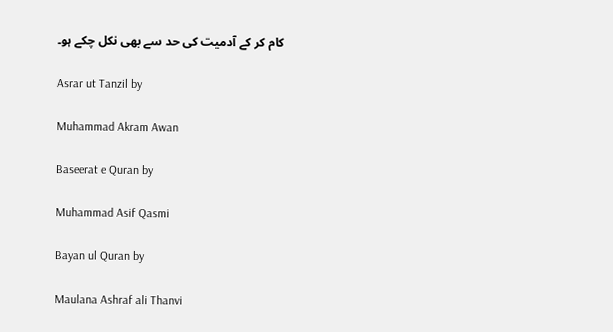کام کر کے آدمیت کی حد سے بھی نکل چکے ہو۔

Asrar ut Tanzil by

Muhammad Akram Awan

Baseerat e Quran by

Muhammad Asif Qasmi

Bayan ul Quran by

Maulana Ashraf ali Thanvi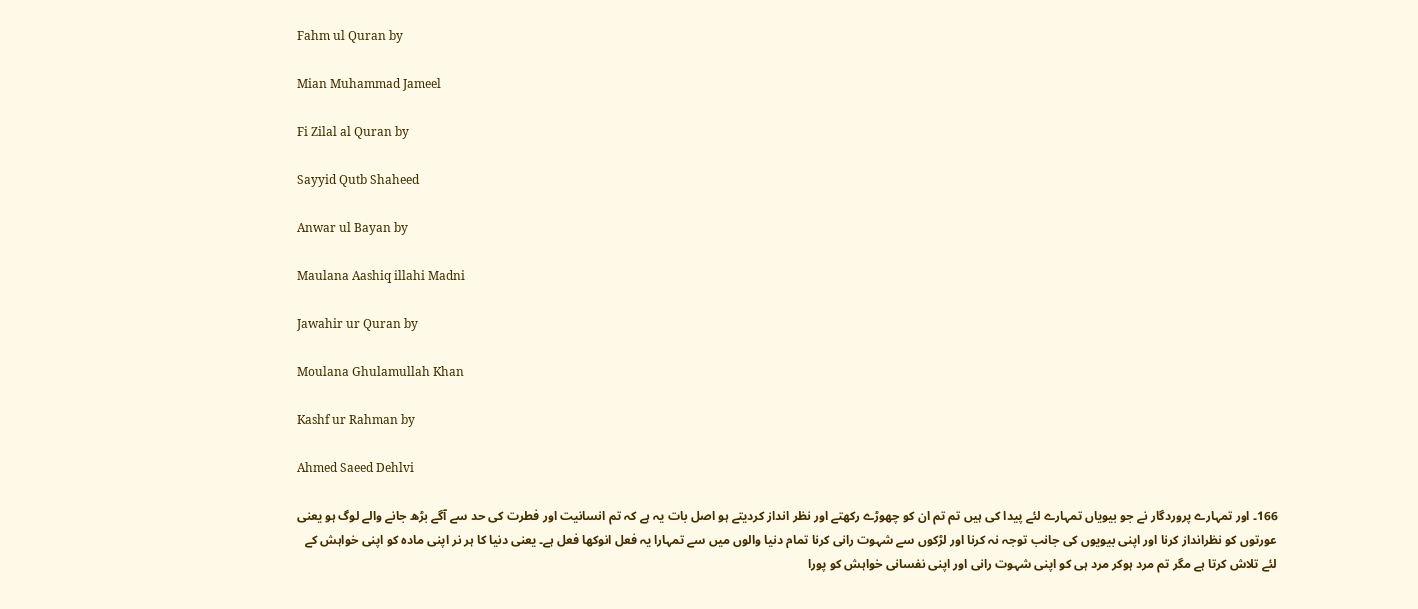Fahm ul Quran by

Mian Muhammad Jameel

Fi Zilal al Quran by

Sayyid Qutb Shaheed

Anwar ul Bayan by

Maulana Aashiq illahi Madni

Jawahir ur Quran by

Moulana Ghulamullah Khan

Kashf ur Rahman by

Ahmed Saeed Dehlvi

166۔ اور تمہارے پروردگار نے جو بیویاں تمہارے لئے پیدا کی ہیں تم تم ان کو چھوڑے رکھتے اور نظر انداز کردیتے ہو اصل بات یہ ہے کہ تم انسانیت اور فطرت کی حد سے آگے بڑھ جانے والے لوگ ہو یعنی عورتوں کو نظرانداز کرنا اور اپنی بیویوں کی جانب توجہ نہ کرنا اور لڑکوں سے شہوت رانی کرنا تمام دنیا والوں میں سے تمہارا یہ فعل انوکھا فعل ہے۔ یعنی دنیا کا ہر نر اپنی مادہ کو اپنی خواہش کے لئے تلاش کرتا ہے مگر تم مرد ہوکر مرد ہی کو اپنی شہوت رانی اور اپنی نفسانی خواہش کو پورا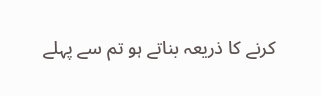کرنے کا ذریعہ بناتے ہو تم سے پہلے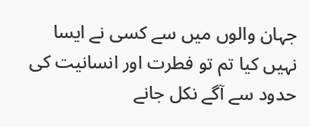جہان والوں میں سے کسی نے ایسا نہیں کیا تم تو فطرت اور انسانیت کی حدود سے آگے نکل جانے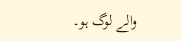والے لوگ ہو۔